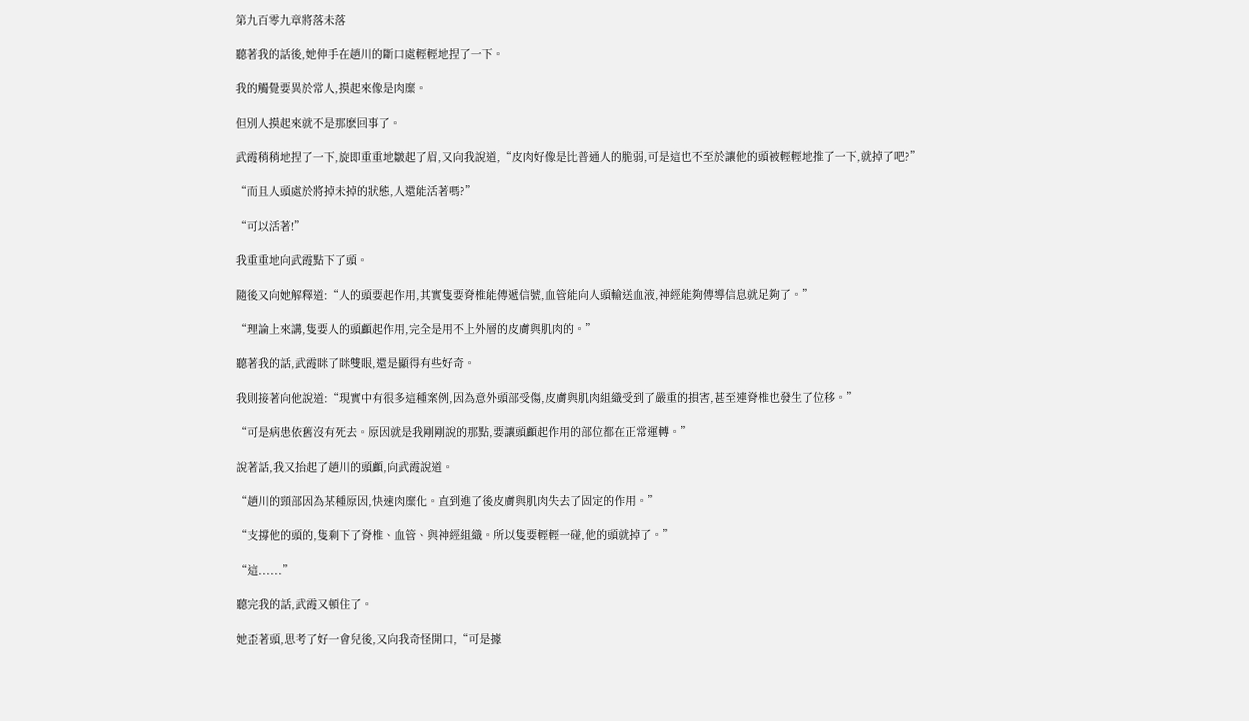第九百零九章將落未落

聽著我的話後,她伸手在趙川的斷口處輕輕地捏了一下。

我的觸覺要異於常人,摸起來像是肉糜。

但別人摸起來就不是那麽回事了。

武霞稍稍地捏了一下,旋即重重地皺起了眉,又向我說道,“皮肉好像是比普通人的脆弱,可是這也不至於讓他的頭被輕輕地推了一下,就掉了吧?”

“而且人頭處於將掉未掉的狀態,人還能活著嗎?”

“可以活著!”

我重重地向武霞點下了頭。

隨後又向她解釋道:“人的頭要起作用,其實隻要脊椎能傳遞信號,血管能向人頭輸送血液,神經能夠傳導信息就足夠了。”

“理論上來講,隻要人的頭顱起作用,完全是用不上外層的皮膚與肌肉的。”

聽著我的話,武霞眯了眯雙眼,還是顯得有些好奇。

我則接著向他說道:“現實中有很多這種案例,因為意外頭部受傷,皮膚與肌肉組織受到了嚴重的損害,甚至連脊椎也發生了位移。”

“可是病患依舊沒有死去。原因就是我剛剛說的那點,要讓頭顱起作用的部位都在正常運轉。”

說著話,我又抬起了趙川的頭顱,向武霞說道。

“趙川的頸部因為某種原因,快速肉糜化。直到進了後皮膚與肌肉失去了固定的作用。”

“支撐他的頭的,隻剩下了脊椎、血管、與神經組織。所以隻要輕輕一碰,他的頭就掉了。”

“這......”

聽完我的話,武霞又頓住了。

她歪著頭,思考了好一會兒後,又向我奇怪開口,“可是據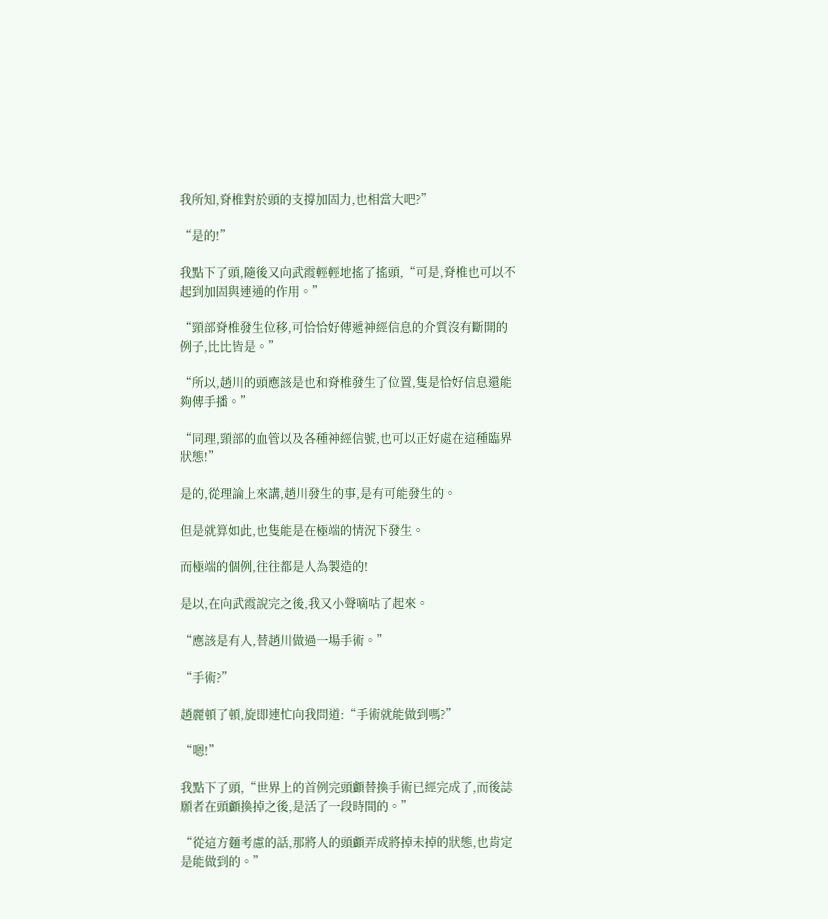我所知,脊椎對於頭的支撐加固力,也相當大吧?”

“是的!”

我點下了頭,隨後又向武霞輕輕地搖了搖頭,“可是,脊椎也可以不起到加固與連通的作用。”

“頸部脊椎發生位移,可恰恰好傳遞神經信息的介質沒有斷開的例子,比比皆是。”

“所以,趙川的頭應該是也和脊椎發生了位置,隻是恰好信息還能夠傳手播。”

“同理,頸部的血管以及各種神經信號,也可以正好處在這種臨界狀態!”

是的,從理論上來講,趙川發生的事,是有可能發生的。

但是就算如此,也隻能是在極端的情況下發生。

而極端的個例,往往都是人為製造的!

是以,在向武霞說完之後,我又小聲嘀咕了起來。

“應該是有人,替趙川做過一場手術。”

“手術?”

趙麗頓了頓,旋即連忙向我問道:“手術就能做到嗎?”

“嗯!”

我點下了頭,“世界上的首例完頭顱替換手術已經完成了,而後誌願者在頭顱換掉之後,是活了一段時間的。”

“從這方麵考慮的話,那將人的頭顱弄成將掉未掉的狀態,也肯定是能做到的。”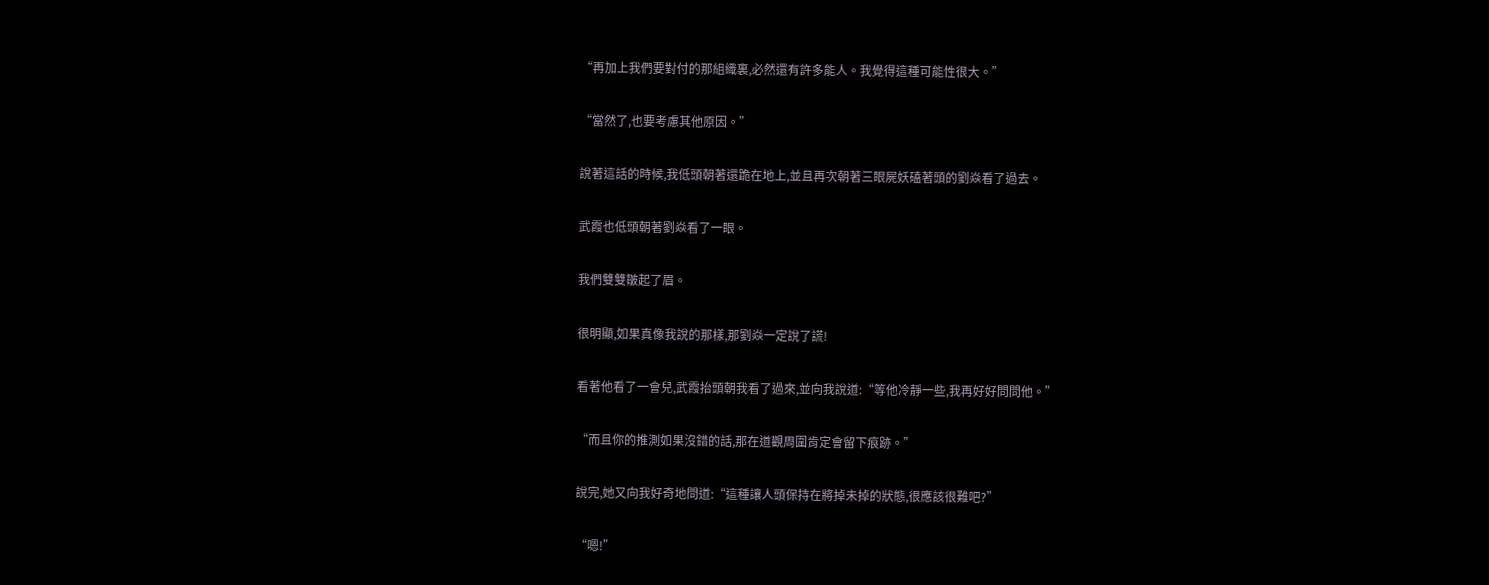“再加上我們要對付的那組織裏,必然還有許多能人。我覺得這種可能性很大。”

“當然了,也要考慮其他原因。”

說著這話的時候,我低頭朝著還跪在地上,並且再次朝著三眼屍妖磕著頭的劉焱看了過去。

武霞也低頭朝著劉焱看了一眼。

我們雙雙皺起了眉。

很明顯,如果真像我說的那樣,那劉焱一定說了謊!

看著他看了一會兒,武霞抬頭朝我看了過來,並向我說道:“等他冷靜一些,我再好好問問他。”

“而且你的推測如果沒錯的話,那在道觀周圍肯定會留下痕跡。”

說完,她又向我好奇地問道:“這種讓人頭保持在將掉未掉的狀態,很應該很難吧?”

“嗯!”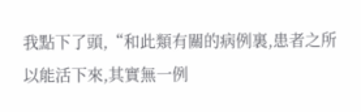我點下了頭,“和此類有關的病例裏,患者之所以能活下來,其實無一例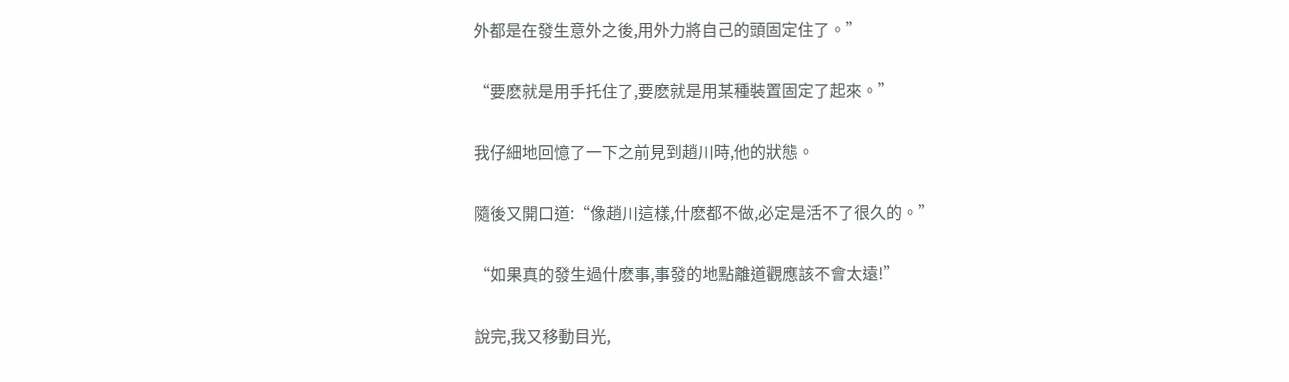外都是在發生意外之後,用外力將自己的頭固定住了。”

“要麽就是用手托住了,要麽就是用某種裝置固定了起來。”

我仔細地回憶了一下之前見到趙川時,他的狀態。

隨後又開口道:“像趙川這樣,什麽都不做,必定是活不了很久的。”

“如果真的發生過什麽事,事發的地點離道觀應該不會太遠!”

說完,我又移動目光,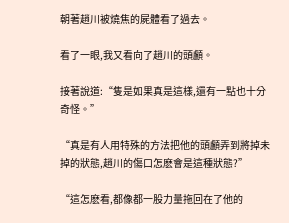朝著趙川被燒焦的屍體看了過去。

看了一眼,我又看向了趙川的頭顱。

接著說道:“隻是如果真是這樣,還有一點也十分奇怪。”

“真是有人用特殊的方法把他的頭顱弄到將掉未掉的狀態,趙川的傷口怎麽會是這種狀態?”

“這怎麽看,都像都一股力量拖回在了他的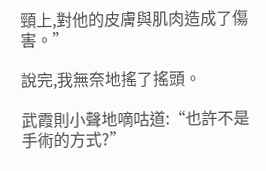頸上,對他的皮膚與肌肉造成了傷害。”

說完,我無奈地搖了搖頭。

武霞則小聲地嘀咕道:“也許不是手術的方式?”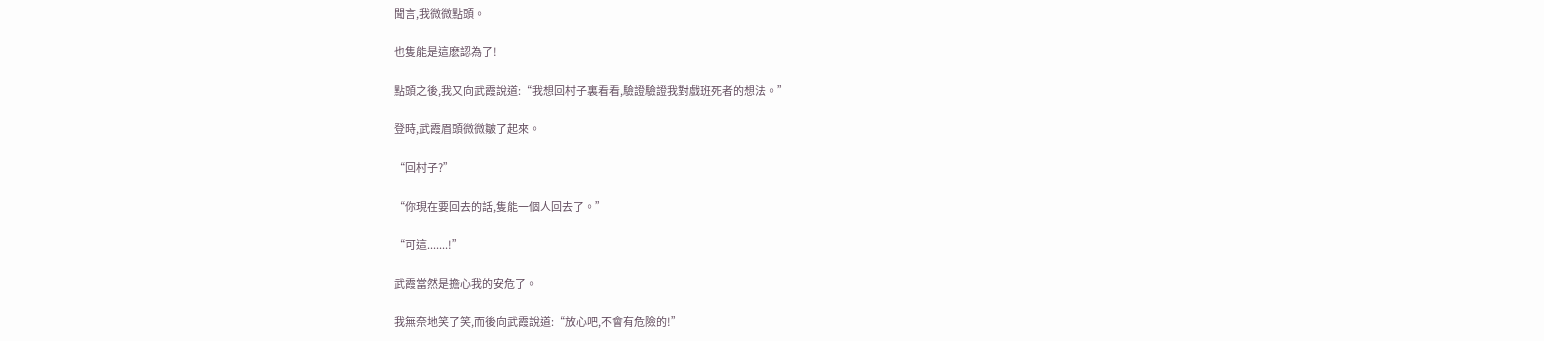聞言,我微微點頭。

也隻能是這麽認為了!

點頭之後,我又向武霞說道:“我想回村子裏看看,驗證驗證我對戲班死者的想法。”

登時,武霞眉頭微微皺了起來。

“回村子?”

“你現在要回去的話,隻能一個人回去了。”

“可這.......!”

武霞當然是擔心我的安危了。

我無奈地笑了笑,而後向武霞說道:“放心吧,不會有危險的!”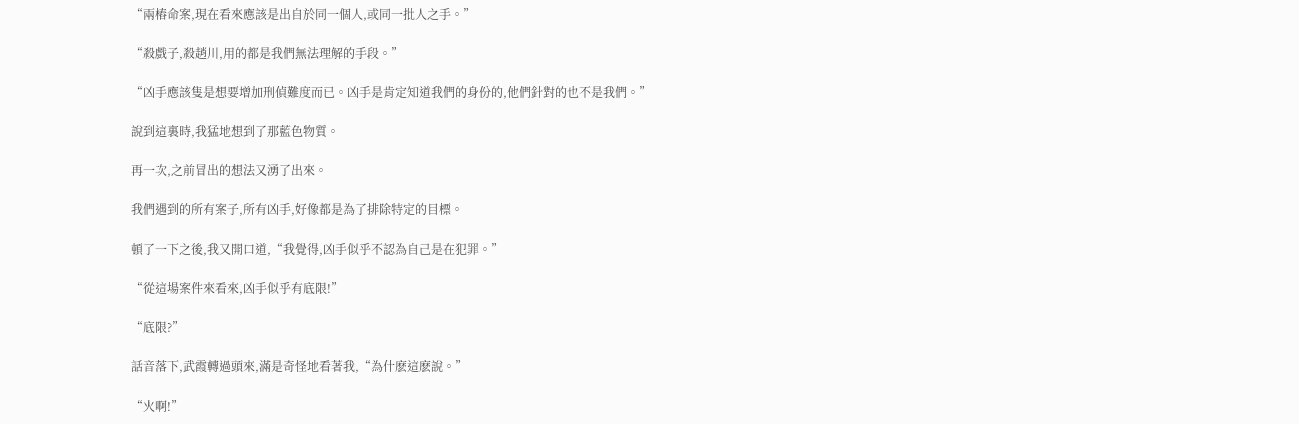“兩樁命案,現在看來應該是出自於同一個人,或同一批人之手。”

“殺戲子,殺趙川,用的都是我們無法理解的手段。”

“凶手應該隻是想要增加刑偵難度而已。凶手是肯定知道我們的身份的,他們針對的也不是我們。”

說到這裏時,我猛地想到了那藍色物質。

再一次,之前冒出的想法又湧了出來。

我們遇到的所有案子,所有凶手,好像都是為了排除特定的目標。

頓了一下之後,我又開口道,“我覺得,凶手似乎不認為自己是在犯罪。”

“從這場案件來看來,凶手似乎有底限!”

“底限?”

話音落下,武霞轉過頭來,滿是奇怪地看著我,“為什麽這麽說。”

“火啊!”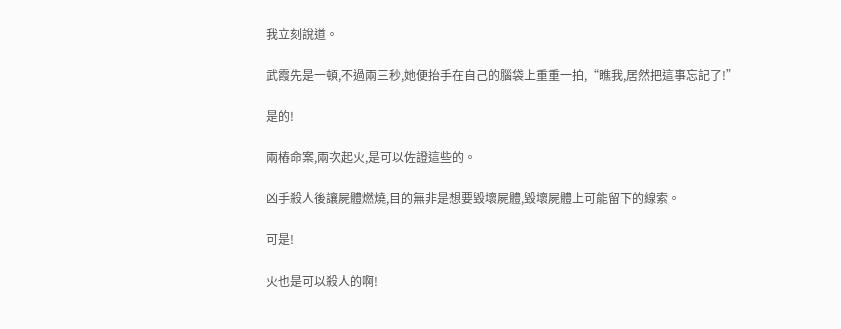我立刻說道。

武霞先是一頓,不過兩三秒,她便抬手在自己的腦袋上重重一拍,“瞧我,居然把這事忘記了!”

是的!

兩樁命案,兩次起火,是可以佐證這些的。

凶手殺人後讓屍體燃燒,目的無非是想要毀壞屍體,毀壞屍體上可能留下的線索。

可是!

火也是可以殺人的啊!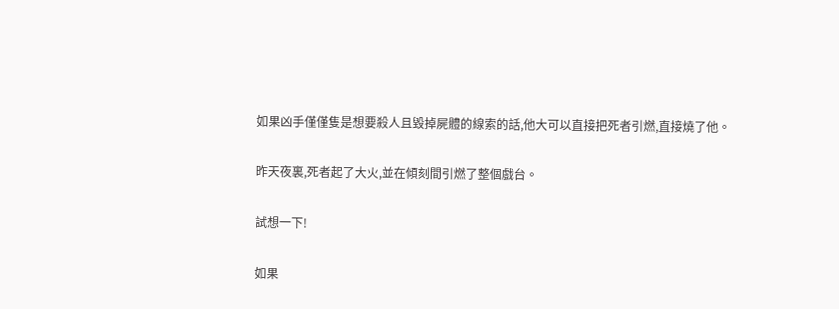如果凶手僅僅隻是想要殺人且毀掉屍體的線索的話,他大可以直接把死者引燃,直接燒了他。

昨天夜裏,死者起了大火,並在傾刻間引燃了整個戲台。

試想一下!

如果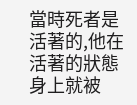當時死者是活著的,他在活著的狀態身上就被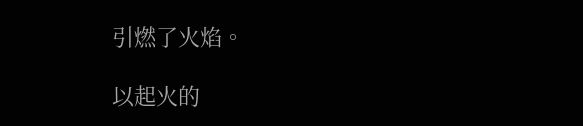引燃了火焰。

以起火的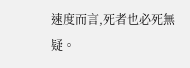速度而言,死者也必死無疑。